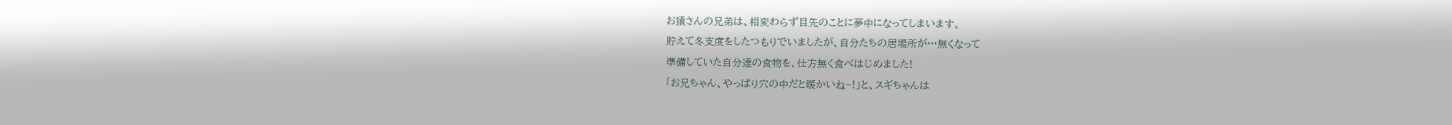お猿さんの兄弟は、相変わらず目先のことに夢中になってしまいます。
貯えて冬支度をしたつもりでいましたが、自分たちの居場所が…無くなって
準備していた自分達の食物を、仕方無く食べはじめました!
「お兄ちゃん、やっぱり穴の中だと暖かいね~!」と、スギちゃんは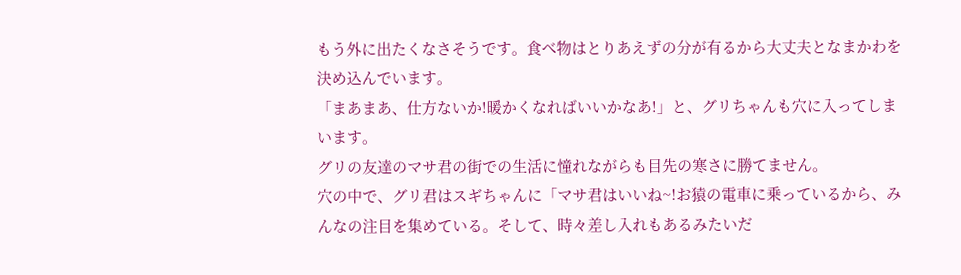もう外に出たくなさそうです。食べ物はとりあえずの分が有るから大丈夫となまかわを決め込んでいます。
「まあまあ、仕方ないか!暖かくなればいいかなあ!」と、グリちゃんも穴に入ってしまいます。
グリの友達のマサ君の街での生活に憧れながらも目先の寒さに勝てません。
穴の中で、グリ君はスギちゃんに「マサ君はいいね~!お猿の電車に乗っているから、みんなの注目を集めている。そして、時々差し入れもあるみたいだ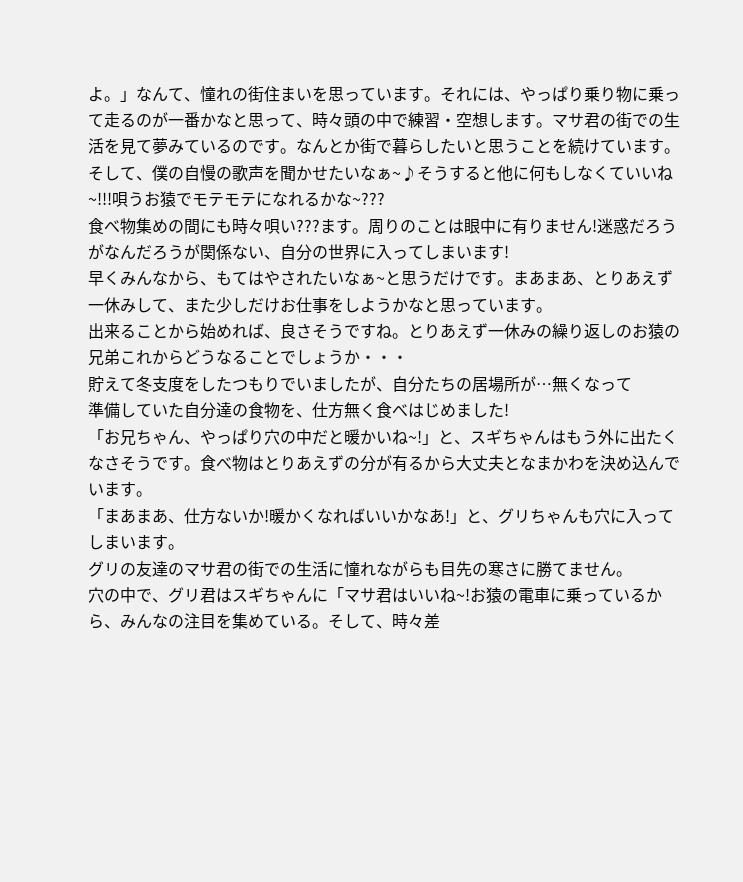よ。」なんて、憧れの街住まいを思っています。それには、やっぱり乗り物に乗って走るのが一番かなと思って、時々頭の中で練習・空想します。マサ君の街での生活を見て夢みているのです。なんとか街で暮らしたいと思うことを続けています。
そして、僕の自慢の歌声を聞かせたいなぁ~♪そうすると他に何もしなくていいね~!!!唄うお猿でモテモテになれるかな~???
食べ物集めの間にも時々唄い???ます。周りのことは眼中に有りません!迷惑だろうがなんだろうが関係ない、自分の世界に入ってしまいます!
早くみんなから、もてはやされたいなぁ~と思うだけです。まあまあ、とりあえず一休みして、また少しだけお仕事をしようかなと思っています。
出来ることから始めれば、良さそうですね。とりあえず一休みの繰り返しのお猿の兄弟これからどうなることでしょうか・・・
貯えて冬支度をしたつもりでいましたが、自分たちの居場所が…無くなって
準備していた自分達の食物を、仕方無く食べはじめました!
「お兄ちゃん、やっぱり穴の中だと暖かいね~!」と、スギちゃんはもう外に出たくなさそうです。食べ物はとりあえずの分が有るから大丈夫となまかわを決め込んでいます。
「まあまあ、仕方ないか!暖かくなればいいかなあ!」と、グリちゃんも穴に入ってしまいます。
グリの友達のマサ君の街での生活に憧れながらも目先の寒さに勝てません。
穴の中で、グリ君はスギちゃんに「マサ君はいいね~!お猿の電車に乗っているから、みんなの注目を集めている。そして、時々差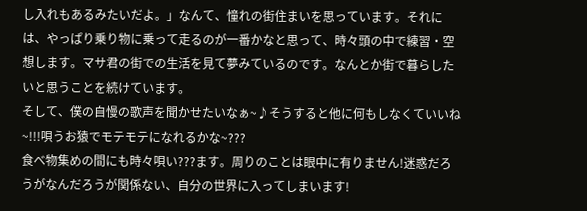し入れもあるみたいだよ。」なんて、憧れの街住まいを思っています。それには、やっぱり乗り物に乗って走るのが一番かなと思って、時々頭の中で練習・空想します。マサ君の街での生活を見て夢みているのです。なんとか街で暮らしたいと思うことを続けています。
そして、僕の自慢の歌声を聞かせたいなぁ~♪そうすると他に何もしなくていいね~!!!唄うお猿でモテモテになれるかな~???
食べ物集めの間にも時々唄い???ます。周りのことは眼中に有りません!迷惑だろうがなんだろうが関係ない、自分の世界に入ってしまいます!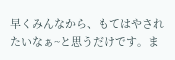早くみんなから、もてはやされたいなぁ~と思うだけです。ま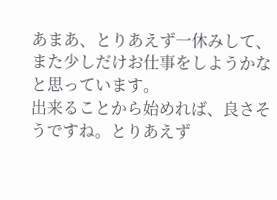あまあ、とりあえず一休みして、また少しだけお仕事をしようかなと思っています。
出来ることから始めれば、良さそうですね。とりあえず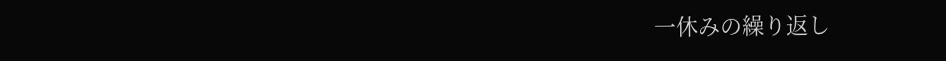一休みの繰り返し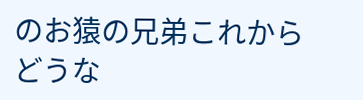のお猿の兄弟これからどうな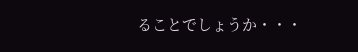ることでしょうか・・・